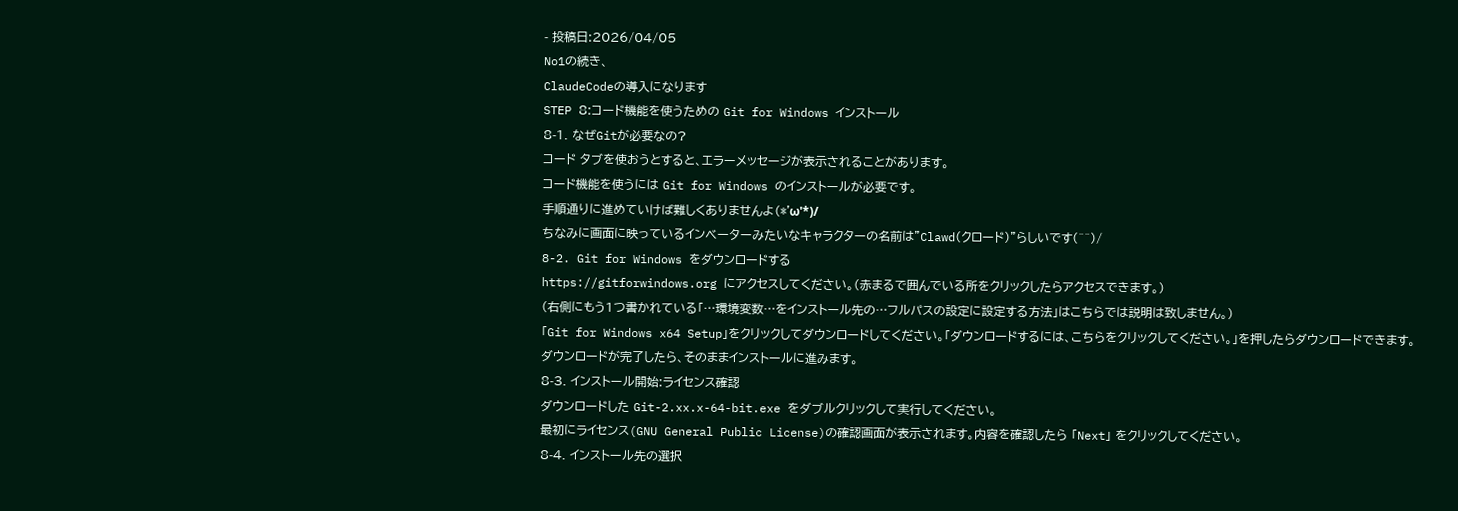- 投稿日:2026/04/05
No1の続き、
ClaudeCodeの導入になります
STEP 8:コード機能を使うための Git for Windows インストール
8-1. なぜGitが必要なの?
コード タブを使おうとすると、エラーメッセージが表示されることがあります。
コード機能を使うには Git for Windows のインストールが必要です。
手順通りに進めていけば難しくありませんよ(*'ω'*)/
ちなみに画面に映っているインベーターみたいなキャラクターの名前は”Clawd(クロード)”らしいです(^^)/
8-2. Git for Windows をダウンロードする
https://gitforwindows.org にアクセスしてください。(赤まるで囲んでいる所をクリックしたらアクセスできます。)
(右側にもう1つ書かれている「…環境変数…をインストール先の…フルパスの設定に設定する方法」はこちらでは説明は致しません。)
「Git for Windows x64 Setup」をクリックしてダウンロードしてください。「ダウンロードするには、こちらをクリックしてください。」を押したらダウンロードできます。
ダウンロードが完了したら、そのままインストールに進みます。
8-3. インストール開始:ライセンス確認
ダウンロードした Git-2.xx.x-64-bit.exe をダブルクリックして実行してください。
最初にライセンス(GNU General Public License)の確認画面が表示されます。内容を確認したら 「Next」 をクリックしてください。
8-4. インストール先の選択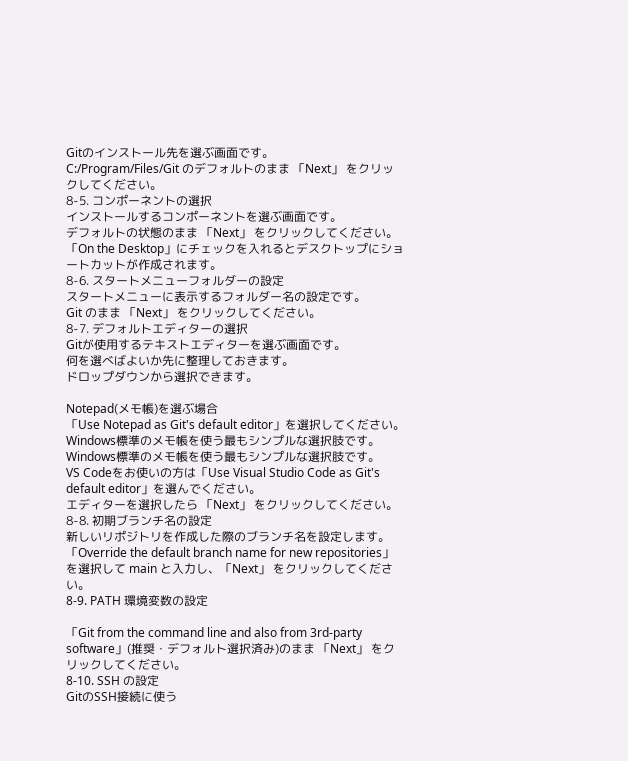Gitのインストール先を選ぶ画面です。
C:/Program/Files/Git のデフォルトのまま 「Next」 をクリックしてください。
8-5. コンポーネントの選択
インストールするコンポーネントを選ぶ画面です。
デフォルトの状態のまま 「Next」 をクリックしてください。
「On the Desktop」にチェックを入れるとデスクトップにショートカットが作成されます。
8-6. スタートメニューフォルダーの設定
スタートメニューに表示するフォルダー名の設定です。
Git のまま 「Next」 をクリックしてください。
8-7. デフォルトエディターの選択
Gitが使用するテキストエディターを選ぶ画面です。
何を選べばよいか先に整理しておきます。
ドロップダウンから選択できます。

Notepad(メモ帳)を選ぶ場合
「Use Notepad as Git's default editor」を選択してください。Windows標準のメモ帳を使う最もシンプルな選択肢です。
Windows標準のメモ帳を使う最もシンプルな選択肢です。
VS Codeをお使いの方は「Use Visual Studio Code as Git's default editor」を選んでください。
エディターを選択したら 「Next」 をクリックしてください。
8-8. 初期ブランチ名の設定
新しいリポジトリを作成した際のブランチ名を設定します。
「Override the default branch name for new repositories」 を選択して main と入力し、「Next」 をクリックしてください。
8-9. PATH 環境変数の設定

「Git from the command line and also from 3rd-party software」(推奨・デフォルト選択済み)のまま 「Next」 をクリックしてください。
8-10. SSH の設定
GitのSSH接続に使う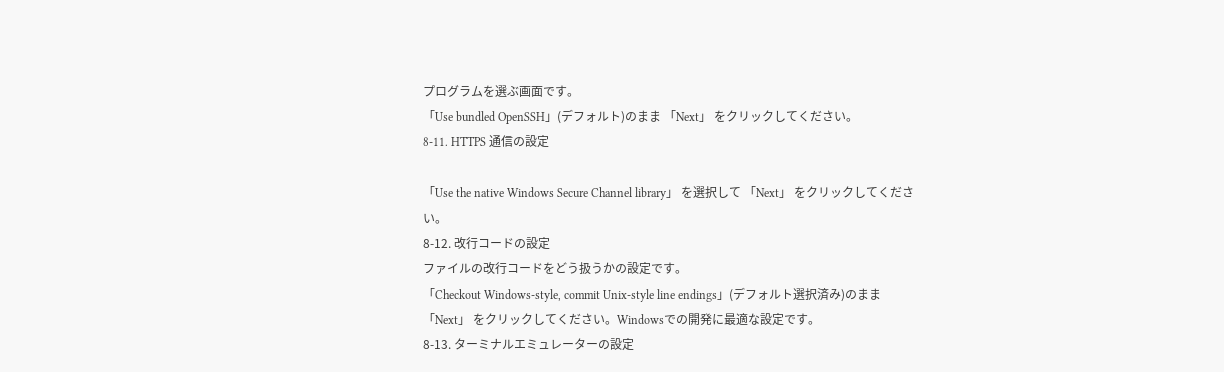プログラムを選ぶ画面です。
「Use bundled OpenSSH」(デフォルト)のまま 「Next」 をクリックしてください。
8-11. HTTPS 通信の設定

「Use the native Windows Secure Channel library」 を選択して 「Next」 をクリックしてください。
8-12. 改行コードの設定
ファイルの改行コードをどう扱うかの設定です。
「Checkout Windows-style, commit Unix-style line endings」(デフォルト選択済み)のまま 「Next」 をクリックしてください。Windowsでの開発に最適な設定です。
8-13. ターミナルエミュレーターの設定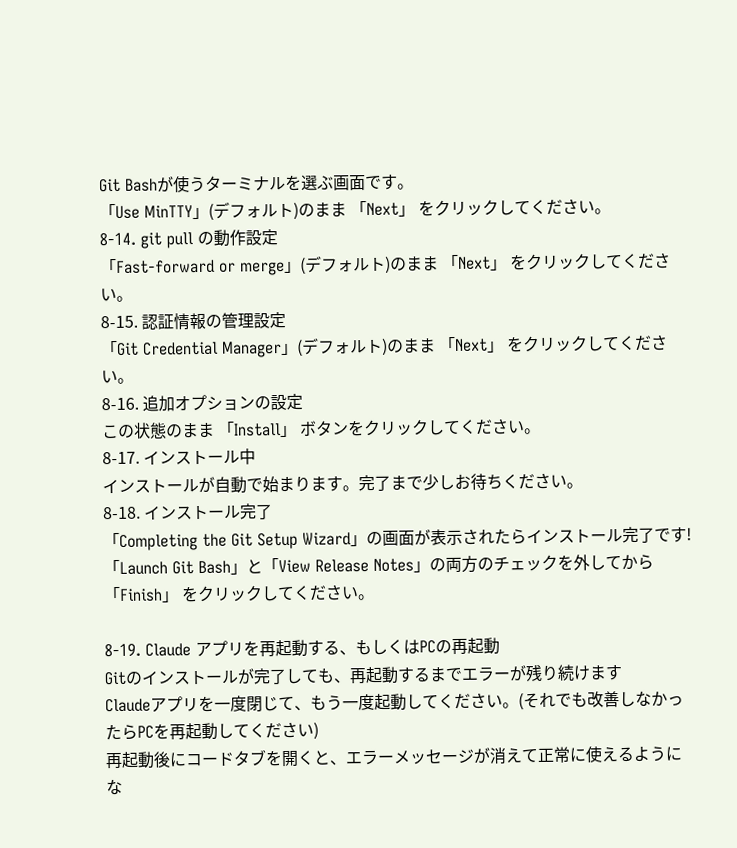Git Bashが使うターミナルを選ぶ画面です。
「Use MinTTY」(デフォルト)のまま 「Next」 をクリックしてください。
8-14. git pull の動作設定
「Fast-forward or merge」(デフォルト)のまま 「Next」 をクリックしてください。
8-15. 認証情報の管理設定
「Git Credential Manager」(デフォルト)のまま 「Next」 をクリックしてください。
8-16. 追加オプションの設定
この状態のまま 「Install」 ボタンをクリックしてください。
8-17. インストール中
インストールが自動で始まります。完了まで少しお待ちください。
8-18. インストール完了
「Completing the Git Setup Wizard」の画面が表示されたらインストール完了です!「Launch Git Bash」と「View Release Notes」の両方のチェックを外してから 「Finish」 をクリックしてください。

8-19. Claude アプリを再起動する、もしくはPCの再起動
Gitのインストールが完了しても、再起動するまでエラーが残り続けます
Claudeアプリを一度閉じて、もう一度起動してください。(それでも改善しなかったらPCを再起動してください)
再起動後にコードタブを開くと、エラーメッセージが消えて正常に使えるようにな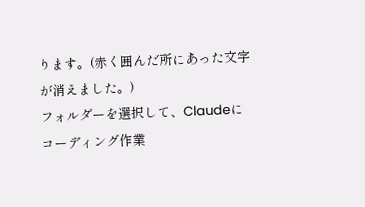ります。(赤く囲んだ所にあった文字が消えました。)
フォルダーを選択して、Claudeにコーディング作業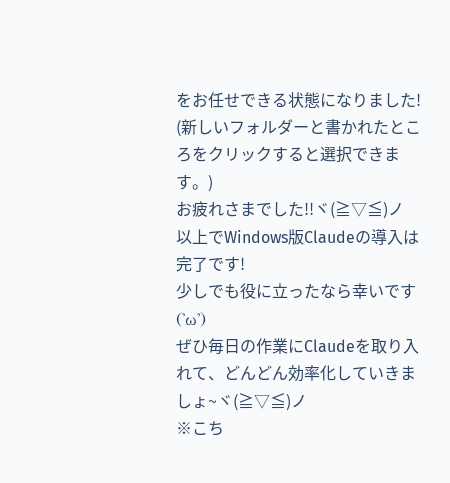をお任せできる状態になりました! (新しいフォルダーと書かれたところをクリックすると選択できます。)
お疲れさまでした!!ヾ(≧▽≦)ノ
以上でWindows版Claudeの導入は完了です!
少しでも役に立ったなら幸いです('ω')
ぜひ毎日の作業にClaudeを取り入れて、どんどん効率化していきましょ~ヾ(≧▽≦)ノ
※こち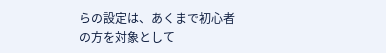らの設定は、あくまで初心者の方を対象として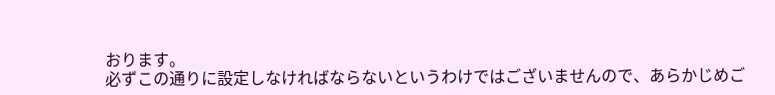おります。
必ずこの通りに設定しなければならないというわけではございませんので、あらかじめご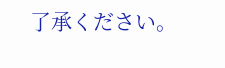了承ください。